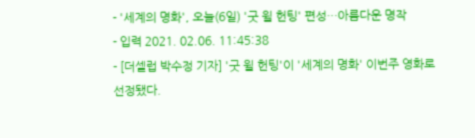- '세계의 명화', 오늘(6일) '굿 윌 헌팅' 편성…아름다운 명작
- 입력 2021. 02.06. 11:45:38
- [더셀럽 박수정 기자] '굿 윌 헌팅'이 '세계의 명화' 이번주 영화로 선정됐다.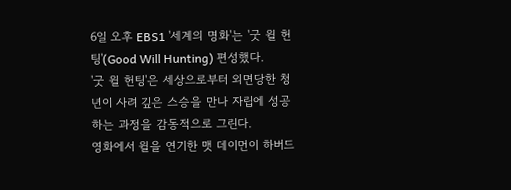6일 오후 EBS1 '세계의 명화'는 '굿 윌 헌팅'(Good Will Hunting) 편성했다.
'굿 윌 헌팅'은 세상으로부터 외면당한 청년이 사려 깊은 스승을 만나 자립에 성공하는 과정을 감동적으로 그린다.
영화에서 윌을 연기한 맷 데이먼이 하버드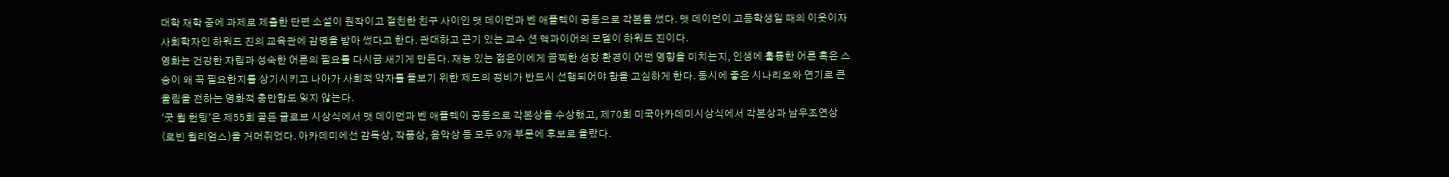대학 재학 중에 과제로 제출한 단편 소설이 원작이고 절친한 친구 사이인 맷 데이먼과 벤 애플렉이 공동으로 각본을 썼다. 맷 데이먼이 고등학생일 때의 이웃이자 사회학자인 하워드 진의 교육관에 감명을 받아 썼다고 한다. 관대하고 끈기 있는 교수 션 맥과이어의 모델이 하워드 진이다.
영화는 건강한 자립과 성숙한 어른의 필요를 다시금 새기게 만든다. 재능 있는 젊은이에게 끔찍한 성장 환경이 어떤 영향을 미치는지, 인생에 훌륭한 어른 혹은 스승이 왜 꼭 필요한지를 상기시키고 나아가 사회적 약자를 돌보기 위한 제도의 정비가 반드시 선행되어야 함을 고심하게 한다. 동시에 좋은 시나리오와 연기로 큰 울림을 전하는 영화적 충만함도 잊지 않는다.
'굿 윌 헌팅'은 제55회 골든 글로브 시상식에서 맷 데이먼과 벤 애플렉이 공동으로 각본상을 수상했고, 제70회 미국아카데미시상식에서 각본상과 남우조연상(로빈 윌리엄스)을 거머쥐었다. 아카데미에선 감독상, 작품상, 음악상 등 모두 9개 부문에 후보로 올랐다.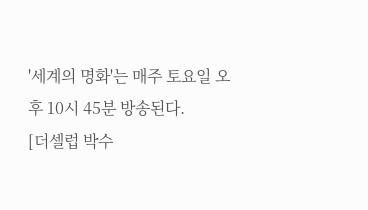'세계의 명화'는 매주 토요일 오후 10시 45분 방송된다.
[더셀럽 박수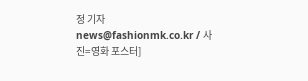정 기자 news@fashionmk.co.kr / 사진=영화 포스터]